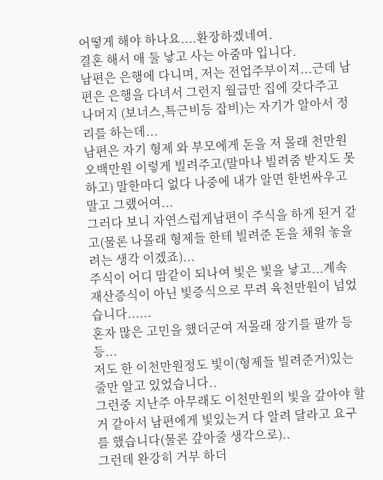어떻게 해야 하나요....환장하겠네여.
결혼 해서 애 둘 낳고 사는 아줌마 입니다.
남편은 은행에 다니며, 저는 전업주부이져...근데 남편은 은행을 다녀서 그런지 월급만 집에 갖다주고 나머지 (보너스,특근비등 잡비)는 자기가 알아서 정리를 하는데...
남편은 자기 형제 와 부모에게 돈을 저 몰래 천만원 오백만원 이렇게 빌려주고(말마나 빌려줌 받지도 못하고) 말한마디 없다 나중에 내가 알면 한번싸우고 말고 그랬어여...
그러다 보니 자연스럽게남편이 주식을 하게 된거 같고(물론 나몰래 형제들 한테 빌려준 돈을 채워 놓을려는 생각 이겠죠)...
주식이 어디 맘같이 되나여 빛은 빛을 낳고...계속 재산증식이 아닌 빛증식으로 무려 육천만원이 넘었습니다......
혼자 많은 고민을 했더군여 저몰래 장기를 팔까 등등...
저도 한 이천만원정도 빛이(형제들 빌려준거)있는줄만 알고 있었습니다..
그런중 지난주 아무래도 이천만원의 빛을 갚아야 할거 같아서 남편에게 빛있는거 다 알려 달라고 요구를 했습니다(물론 갚아줄 생각으로)..
그런데 완강히 거부 하더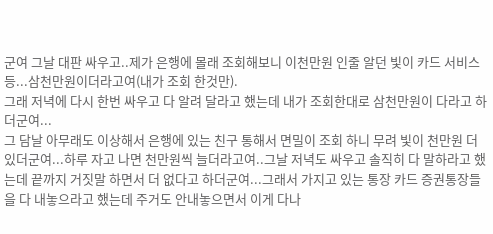군여 그날 대판 싸우고..제가 은행에 몰래 조회해보니 이천만원 인줄 알던 빛이 카드 서비스등...삼천만원이더라고여(내가 조회 한것만).
그래 저녁에 다시 한번 싸우고 다 알려 달라고 했는데 내가 조회한대로 삼천만원이 다라고 하더군여...
그 담날 아무래도 이상해서 은행에 있는 친구 통해서 면밀이 조회 하니 무려 빛이 천만원 더 있더군여...하루 자고 나면 천만원씩 늘더라고여..그날 저녁도 싸우고 솔직히 다 말하라고 했는데 끝까지 거짓말 하면서 더 없다고 하더군여...그래서 가지고 있는 통장 카드 증권통장들을 다 내놓으라고 했는데 주거도 안내놓으면서 이게 다나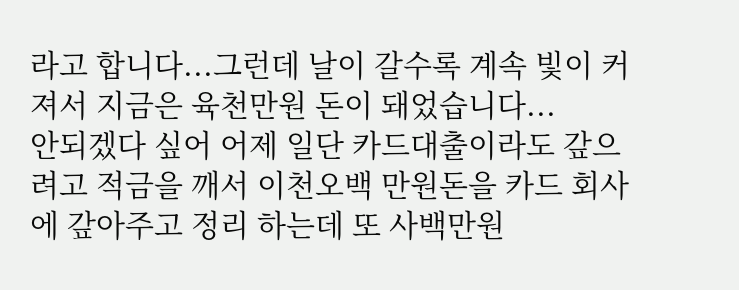라고 합니다...그런데 날이 갈수록 계속 빛이 커져서 지금은 육천만원 돈이 돼었습니다...
안되겠다 싶어 어제 일단 카드대출이라도 갚으려고 적금을 깨서 이천오백 만원돈을 카드 회사에 갚아주고 정리 하는데 또 사백만원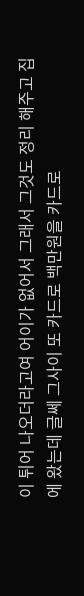이 튀어 나오더라고여 어이가 없어서 그래서 그것도 정리 해주고 집에 왔는데 글쎄 그사이 또 카드로 백만원을 카드로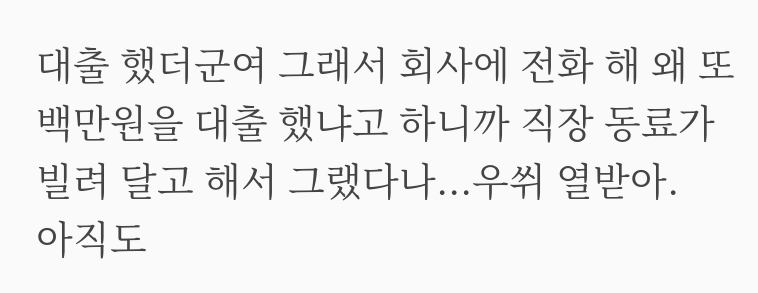대출 했더군여 그래서 회사에 전화 해 왜 또 백만원을 대출 했냐고 하니까 직장 동료가 빌려 달고 해서 그랬다나...우쒸 열받아.
아직도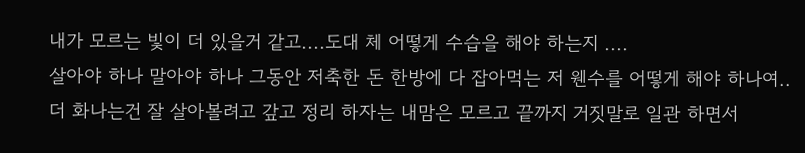내가 모르는 빛이 더 있을거 같고....도대 체 어떻게 수습을 해야 하는지 ....
살아야 하나 말아야 하나 그동안 저축한 돈 한방에 다 잡아먹는 저 웬수를 어떻게 해야 하나여..
더 화나는건 잘 살아볼려고 갚고 정리 하자는 내맘은 모르고 끝까지 거짓말로 일관 하면서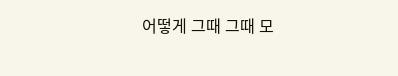어떻게 그때 그때 모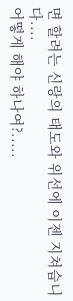면 할려는 신랑의 태도와 위선에 이젠 지쳐습니다....
어떻게 해야 하나여?.....